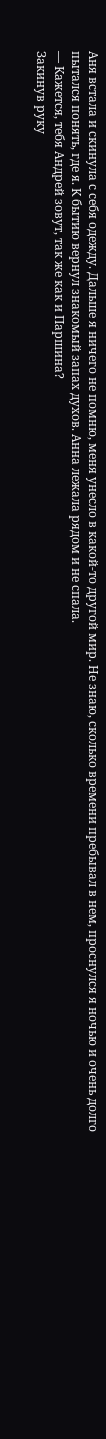Аня встала и скинула с себя одежду. Дальше я ничего не помню, меня унесло в какой-то другой мир. Не знаю, сколько времени пребывал в нем, проснулся я ночью и очень долго пытался понять, где я. К бытию вернул знакомый запах духов. Анна лежала рядом и не спала.
— Кажется, тебя Андрей зовут, так же как и Паршина?
Закинув руку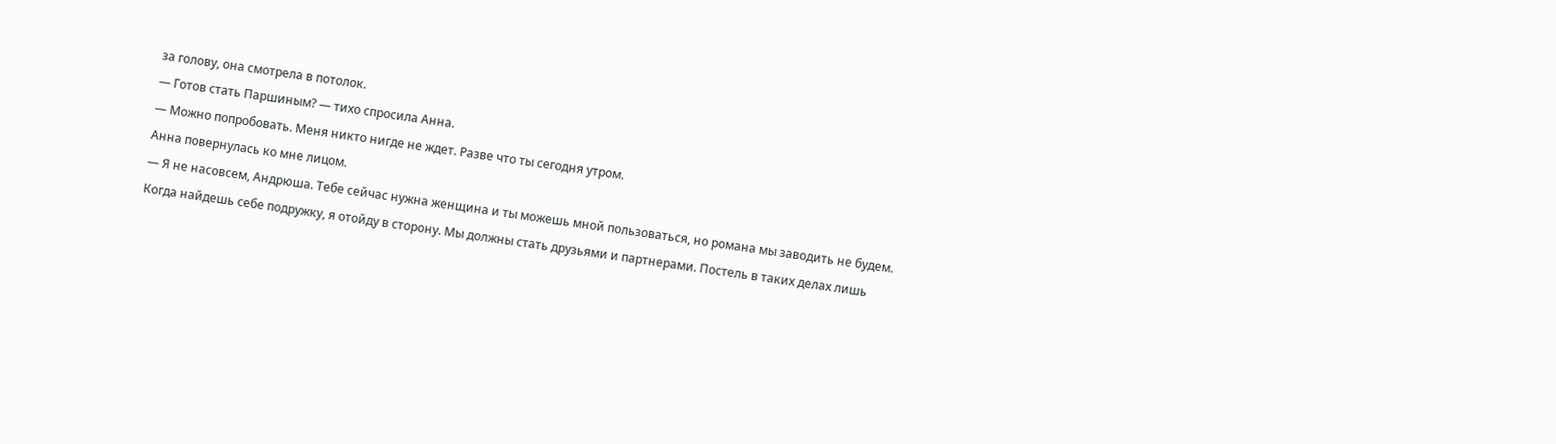за голову, она смотрела в потолок.
— Готов стать Паршиным? — тихо спросила Анна.
— Можно попробовать. Меня никто нигде не ждет. Разве что ты сегодня утром.
Анна повернулась ко мне лицом.
— Я не насовсем, Андрюша. Тебе сейчас нужна женщина и ты можешь мной пользоваться, но романа мы заводить не будем. Когда найдешь себе подружку, я отойду в сторону. Мы должны стать друзьями и партнерами. Постель в таких делах лишь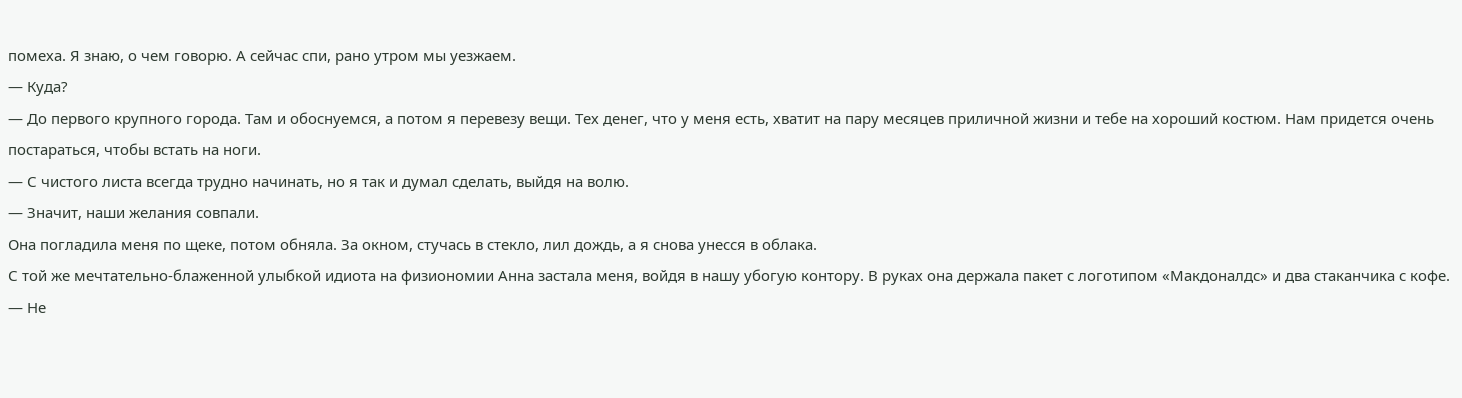помеха. Я знаю, о чем говорю. А сейчас спи, рано утром мы уезжаем.
— Куда?
— До первого крупного города. Там и обоснуемся, а потом я перевезу вещи. Тех денег, что у меня есть, хватит на пару месяцев приличной жизни и тебе на хороший костюм. Нам придется очень постараться, чтобы встать на ноги.
— С чистого листа всегда трудно начинать, но я так и думал сделать, выйдя на волю.
— Значит, наши желания совпали.
Она погладила меня по щеке, потом обняла. За окном, стучась в стекло, лил дождь, а я снова унесся в облака.
С той же мечтательно-блаженной улыбкой идиота на физиономии Анна застала меня, войдя в нашу убогую контору. В руках она держала пакет с логотипом «Макдоналдс» и два стаканчика с кофе.
— Не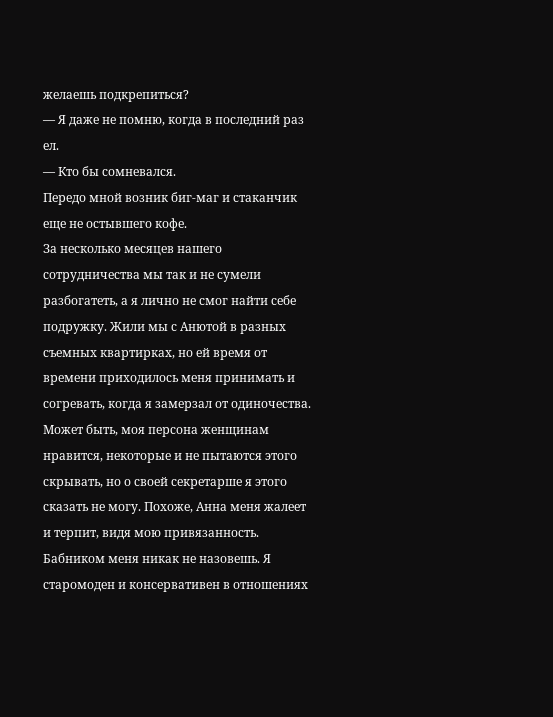желаешь подкрепиться?
— Я даже не помню, когда в последний раз ел.
— Кто бы сомневался.
Передо мной возник биг-маг и стаканчик еще не остывшего кофе.
За несколько месяцев нашего сотрудничества мы так и не сумели разбогатеть, а я лично не смог найти себе подружку. Жили мы с Анютой в разных съемных квартирках, но ей время от времени приходилось меня принимать и согревать, когда я замерзал от одиночества. Может быть, моя персона женщинам нравится, некоторые и не пытаются этого скрывать, но о своей секретарше я этого сказать не могу. Похоже, Анна меня жалеет и терпит, видя мою привязанность. Бабником меня никак не назовешь. Я старомоден и консервативен в отношениях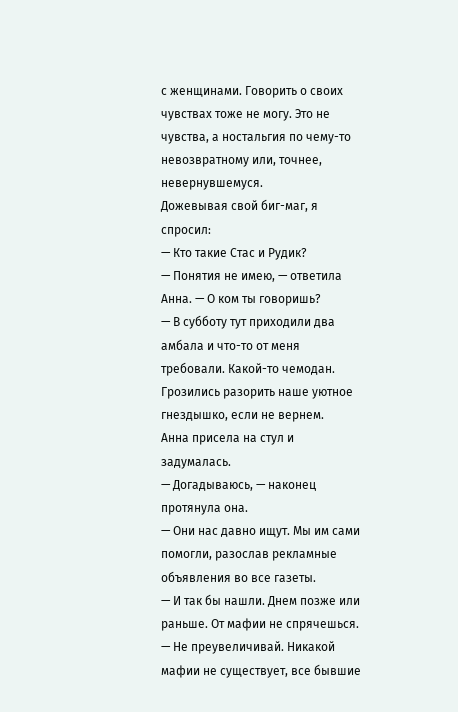с женщинами. Говорить о своих чувствах тоже не могу. Это не чувства, а ностальгия по чему-то невозвратному или, точнее, невернувшемуся.
Дожевывая свой биг-маг, я спросил:
— Кто такие Стас и Рудик?
— Понятия не имею, — ответила Анна. — О ком ты говоришь?
— В субботу тут приходили два амбала и что-то от меня требовали. Какой-то чемодан. Грозились разорить наше уютное гнездышко, если не вернем.
Анна присела на стул и задумалась.
— Догадываюсь, — наконец протянула она.
— Они нас давно ищут. Мы им сами помогли, разослав рекламные объявления во все газеты.
— И так бы нашли. Днем позже или раньше. От мафии не спрячешься.
— Не преувеличивай. Никакой мафии не существует, все бывшие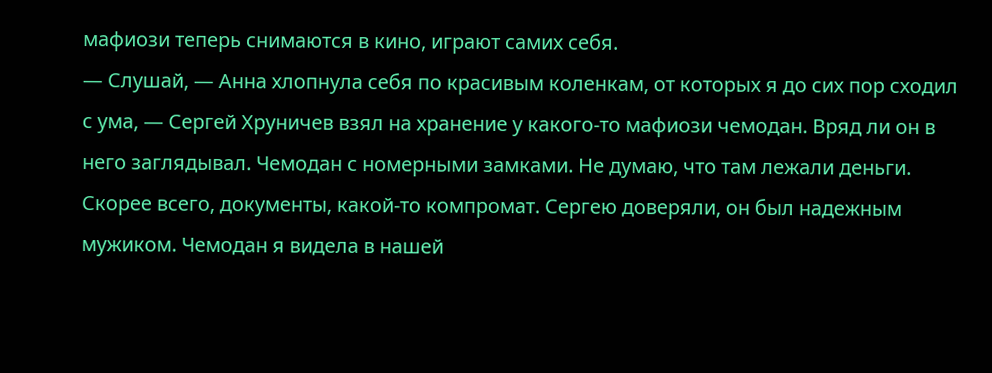мафиози теперь снимаются в кино, играют самих себя.
— Слушай, — Анна хлопнула себя по красивым коленкам, от которых я до сих пор сходил с ума, — Сергей Хруничев взял на хранение у какого-то мафиози чемодан. Вряд ли он в него заглядывал. Чемодан с номерными замками. Не думаю, что там лежали деньги. Скорее всего, документы, какой-то компромат. Сергею доверяли, он был надежным мужиком. Чемодан я видела в нашей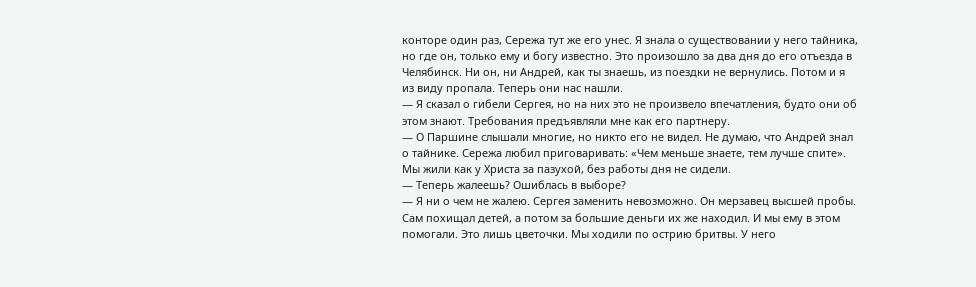конторе один раз, Сережа тут же его унес. Я знала о существовании у него тайника, но где он, только ему и богу известно. Это произошло за два дня до его отъезда в Челябинск. Ни он, ни Андрей, как ты знаешь, из поездки не вернулись. Потом и я из виду пропала. Теперь они нас нашли.
— Я сказал о гибели Сергея, но на них это не произвело впечатления, будто они об этом знают. Требования предъявляли мне как его партнеру.
— О Паршине слышали многие, но никто его не видел. Не думаю, что Андрей знал о тайнике. Сережа любил приговаривать: «Чем меньше знаете, тем лучше спите». Мы жили как у Христа за пазухой, без работы дня не сидели.
— Теперь жалеешь? Ошиблась в выборе?
— Я ни о чем не жалею. Сергея заменить невозможно. Он мерзавец высшей пробы. Сам похищал детей, а потом за большие деньги их же находил. И мы ему в этом помогали. Это лишь цветочки. Мы ходили по острию бритвы. У него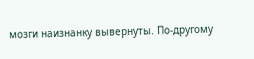мозги наизнанку вывернуты. По-другому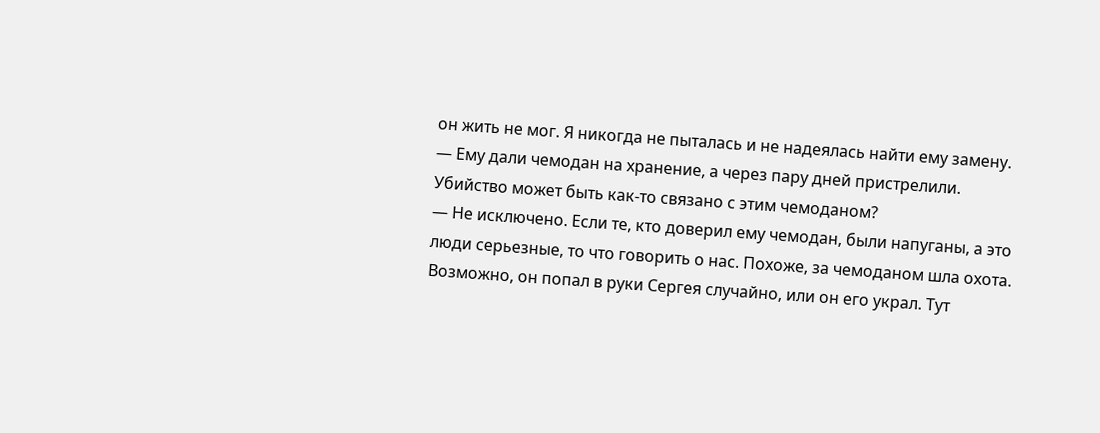он жить не мог. Я никогда не пыталась и не надеялась найти ему замену.
— Ему дали чемодан на хранение, а через пару дней пристрелили. Убийство может быть как-то связано с этим чемоданом?
— Не исключено. Если те, кто доверил ему чемодан, были напуганы, а это люди серьезные, то что говорить о нас. Похоже, за чемоданом шла охота. Возможно, он попал в руки Сергея случайно, или он его украл. Тут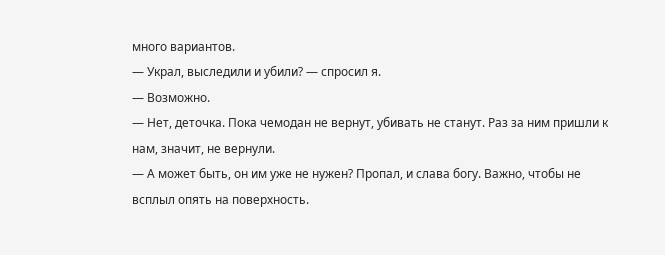много вариантов.
— Украл, выследили и убили? — спросил я.
— Возможно.
— Нет, деточка. Пока чемодан не вернут, убивать не станут. Раз за ним пришли к нам, значит, не вернули.
— А может быть, он им уже не нужен? Пропал, и слава богу. Важно, чтобы не всплыл опять на поверхность.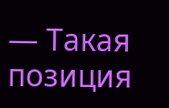— Такая позиция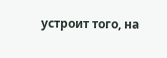устроит того, на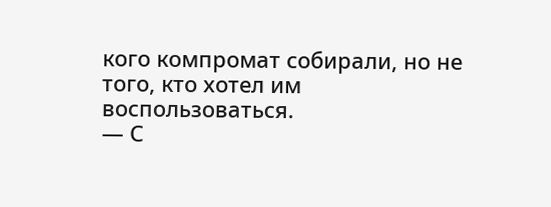кого компромат собирали, но не того, кто хотел им воспользоваться.
— С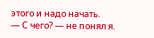этого и надо начать.
— С чего? — не понял я.